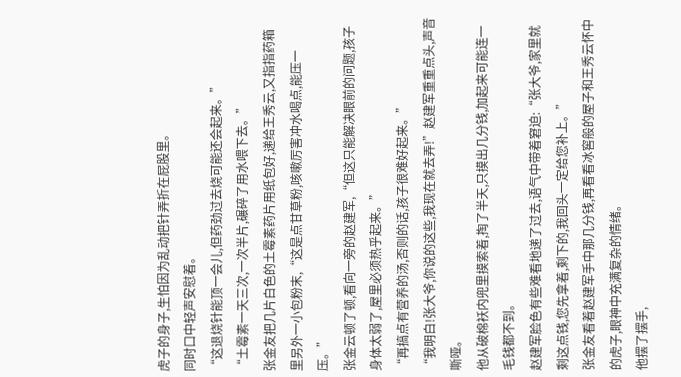虎子的身子,生怕因为乱动把针弄折在屁股里。
同时口中轻声安慰着。
“这退烧针能顶一会儿,但药劲过去烧可能还会起来。”
“土霉素一天三次,一次半片,碾碎了用水喂下去。”
张金友把几片白色的土霉素药片用纸包好,递给王秀云,又指指药箱里另外一小包粉末,“这是点甘草粉,咳嗽厉害冲水喝点,能压一压。”
张金云顿了顿,看向一旁的赵建军,“但这只能解决眼前的问题,孩子身体太弱了,屋里必须热乎起来。”
“再搞点有营养的汤,否则的话,孩子很难好起来。”
“我明白!张大爷,你说的这些,我现在就去弄!”赵建军重重点头,声音嘶哑。
他从破棉袄内兜里摸索着,掏了半天,只摸出几分钱,加起来可能连一毛钱都不到。
赵建军脸色有些难看地递了过去,语气中带着窘迫:“张大爷,家里就剩这点钱,您先拿着,剩下的,我回头一定给您补上。”
张金友看着赵建军手中那几分钱,再看看冰窖般的屋子和王秀云怀中的虎子,眼神中充满复杂的情绪。
他摆了摆手,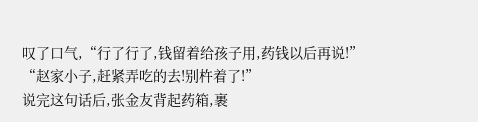叹了口气,“行了行了,钱留着给孩子用,药钱以后再说!”
“赵家小子,赶紧弄吃的去!别杵着了!”
说完这句话后,张金友背起药箱,裹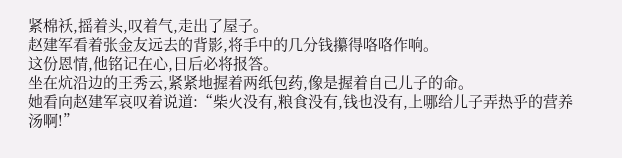紧棉袄,摇着头,叹着气,走出了屋子。
赵建军看着张金友远去的背影,将手中的几分钱攥得咯咯作响。
这份恩情,他铭记在心,日后必将报答。
坐在炕沿边的王秀云,紧紧地握着两纸包药,像是握着自己儿子的命。
她看向赵建军哀叹着说道:“柴火没有,粮食没有,钱也没有,上哪给儿子弄热乎的营养汤啊!”